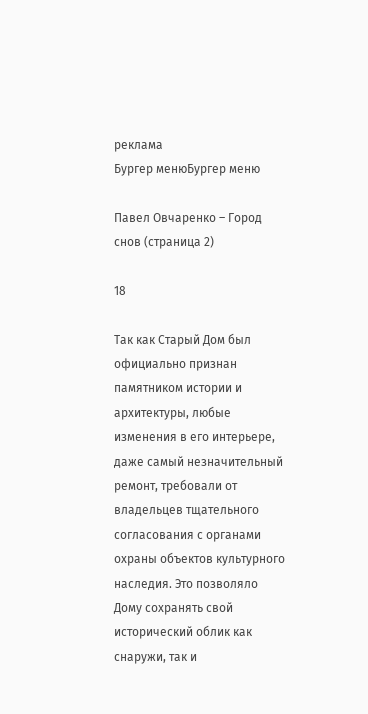реклама
Бургер менюБургер меню

Павел Овчаренко – Город снов (страница 2)

18

Так как Старый Дом был официально признан памятником истории и архитектуры, любые изменения в его интерьере, даже самый незначительный ремонт, требовали от владельцев тщательного согласования с органами охраны объектов культурного наследия. Это позволяло Дому сохранять свой исторический облик как снаружи, так и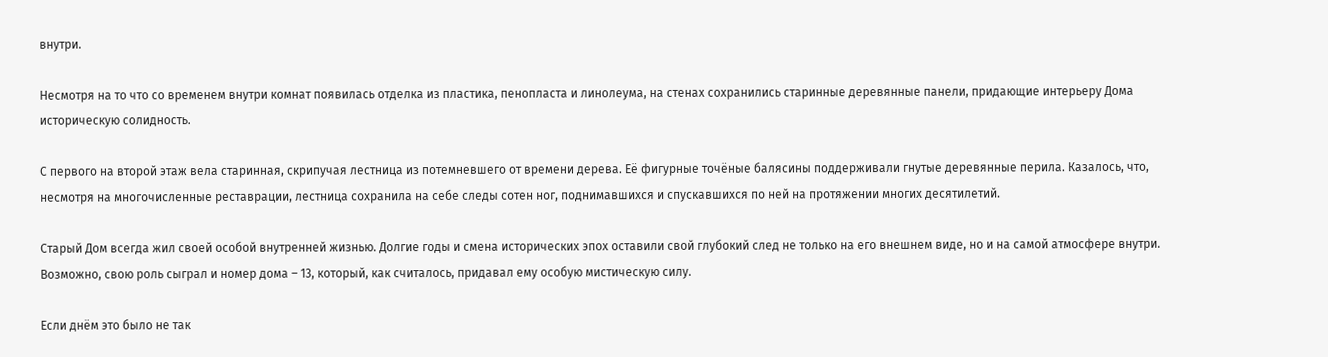внутри.

Несмотря на то что со временем внутри комнат появилась отделка из пластика, пенопласта и линолеума, на стенах сохранились старинные деревянные панели, придающие интерьеру Дома историческую солидность.

С первого на второй этаж вела старинная, скрипучая лестница из потемневшего от времени дерева. Её фигурные точёные балясины поддерживали гнутые деревянные перила. Казалось, что, несмотря на многочисленные реставрации, лестница сохранила на себе следы сотен ног, поднимавшихся и спускавшихся по ней на протяжении многих десятилетий.

Старый Дом всегда жил своей особой внутренней жизнью. Долгие годы и смена исторических эпох оставили свой глубокий след не только на его внешнем виде, но и на самой атмосфере внутри. Возможно, свою роль сыграл и номер дома – 13, который, как считалось, придавал ему особую мистическую силу.

Если днём это было не так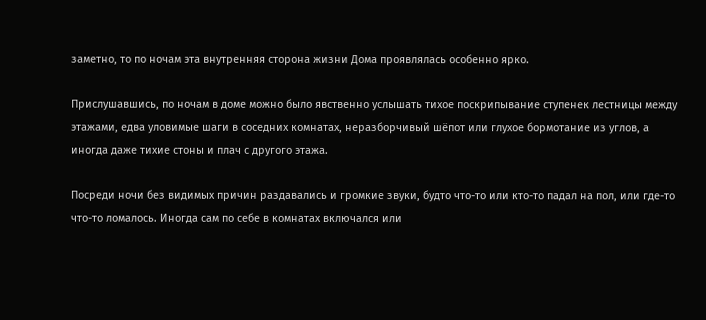заметно, то по ночам эта внутренняя сторона жизни Дома проявлялась особенно ярко.

Прислушавшись, по ночам в доме можно было явственно услышать тихое поскрипывание ступенек лестницы между этажами, едва уловимые шаги в соседних комнатах, неразборчивый шёпот или глухое бормотание из углов, а иногда даже тихие стоны и плач с другого этажа.

Посреди ночи без видимых причин раздавались и громкие звуки, будто что-то или кто-то падал на пол, или где-то что-то ломалось. Иногда сам по себе в комнатах включался или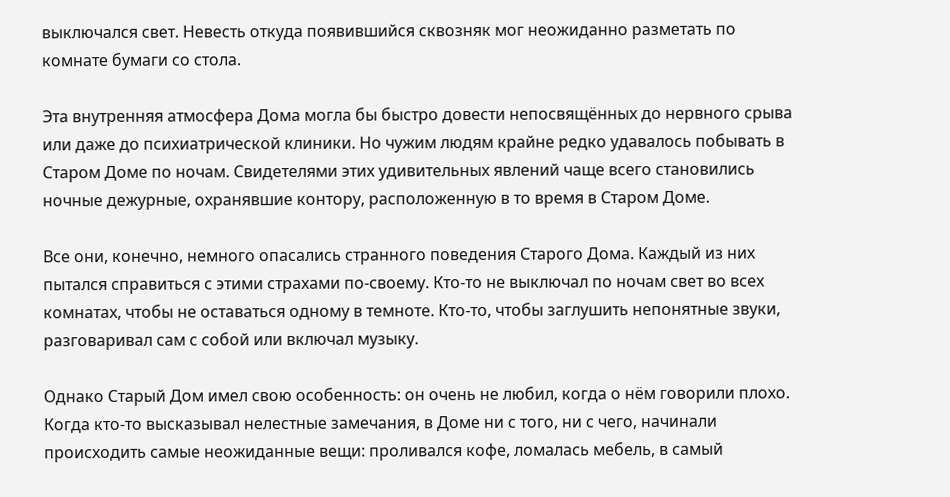выключался свет. Невесть откуда появившийся сквозняк мог неожиданно разметать по комнате бумаги со стола.

Эта внутренняя атмосфера Дома могла бы быстро довести непосвящённых до нервного срыва или даже до психиатрической клиники. Но чужим людям крайне редко удавалось побывать в Старом Доме по ночам. Свидетелями этих удивительных явлений чаще всего становились ночные дежурные, охранявшие контору, расположенную в то время в Старом Доме.

Все они, конечно, немного опасались странного поведения Старого Дома. Каждый из них пытался справиться с этими страхами по-своему. Кто-то не выключал по ночам свет во всех комнатах, чтобы не оставаться одному в темноте. Кто-то, чтобы заглушить непонятные звуки, разговаривал сам с собой или включал музыку.

Однако Старый Дом имел свою особенность: он очень не любил, когда о нём говорили плохо. Когда кто-то высказывал нелестные замечания, в Доме ни с того, ни с чего, начинали происходить самые неожиданные вещи: проливался кофе, ломалась мебель, в самый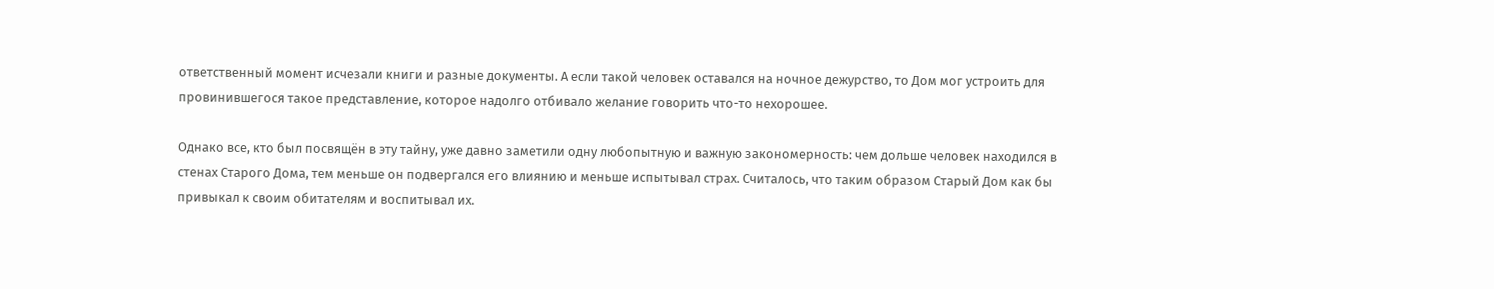ответственный момент исчезали книги и разные документы. А если такой человек оставался на ночное дежурство, то Дом мог устроить для провинившегося такое представление, которое надолго отбивало желание говорить что-то нехорошее.

Однако все, кто был посвящён в эту тайну, уже давно заметили одну любопытную и важную закономерность: чем дольше человек находился в стенах Старого Дома, тем меньше он подвергался его влиянию и меньше испытывал страх. Считалось, что таким образом Старый Дом как бы привыкал к своим обитателям и воспитывал их.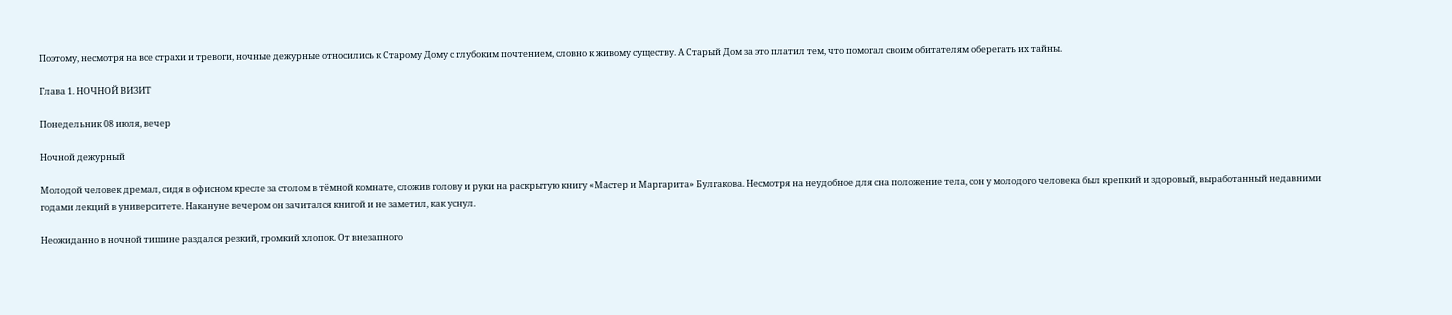Поэтому, несмотря на все страхи и тревоги, ночные дежурные относились к Старому Дому с глубоким почтением, словно к живому существу. А Старый Дом за это платил тем, что помогал своим обитателям оберегать их тайны.

Глава 1. НОЧНОЙ ВИЗИТ

Понедельник 08 июля, вечер

Ночной дежурный

Молодой человек дремал, сидя в офисном кресле за столом в тёмной комнате, сложив голову и руки на раскрытую книгу «Мастер и Маргарита» Булгакова. Несмотря на неудобное для сна положение тела, сон у молодого человека был крепкий и здоровый, выработанный недавними годами лекций в университете. Накануне вечером он зачитался книгой и не заметил, как уснул.

Неожиданно в ночной тишине раздался резкий, громкий хлопок. От внезапного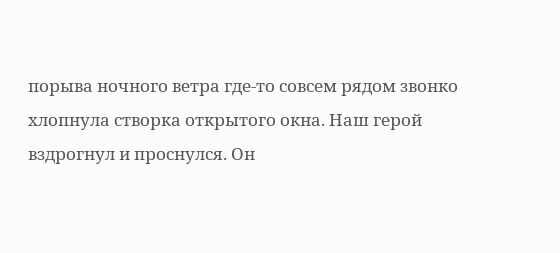порыва ночного ветра где-то совсем рядом звонко хлопнула створка открытого окна. Наш герой вздрогнул и проснулся. Он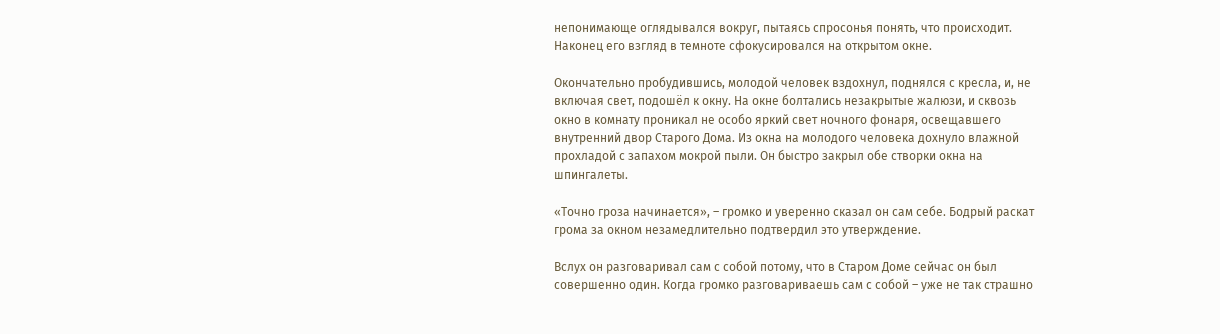непонимающе оглядывался вокруг, пытаясь спросонья понять, что происходит. Наконец его взгляд в темноте сфокусировался на открытом окне.

Окончательно пробудившись, молодой человек вздохнул, поднялся с кресла, и, не включая свет, подошёл к окну. На окне болтались незакрытые жалюзи, и сквозь окно в комнату проникал не особо яркий свет ночного фонаря, освещавшего внутренний двор Старого Дома. Из окна на молодого человека дохнуло влажной прохладой с запахом мокрой пыли. Он быстро закрыл обе створки окна на шпингалеты.

«Точно гроза начинается», – громко и уверенно сказал он сам себе. Бодрый раскат грома за окном незамедлительно подтвердил это утверждение.

Вслух он разговаривал сам с собой потому, что в Старом Доме сейчас он был совершенно один. Когда громко разговариваешь сам с собой – уже не так страшно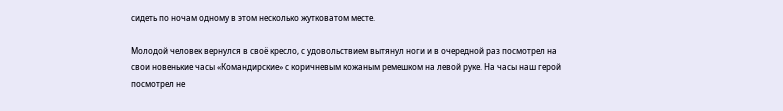сидеть по ночам одному в этом несколько жутковатом месте.

Молодой человек вернулся в своё кресло, с удовольствием вытянул ноги и в очередной раз посмотрел на свои новенькие часы «Командирские» с коричневым кожаным ремешком на левой руке. На часы наш герой посмотрел не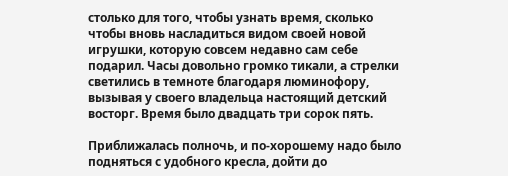столько для того, чтобы узнать время, сколько чтобы вновь насладиться видом своей новой игрушки, которую совсем недавно сам себе подарил. Часы довольно громко тикали, а стрелки светились в темноте благодаря люминофору, вызывая у своего владельца настоящий детский восторг. Время было двадцать три сорок пять.

Приближалась полночь, и по-хорошему надо было подняться с удобного кресла, дойти до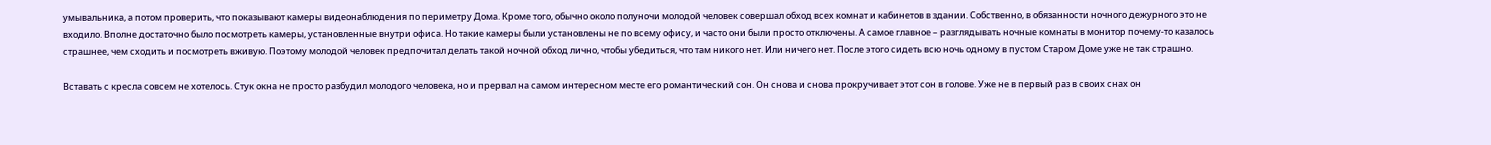умывальника, а потом проверить, что показывают камеры видеонаблюдения по периметру Дома. Кроме того, обычно около полуночи молодой человек совершал обход всех комнат и кабинетов в здании. Собственно, в обязанности ночного дежурного это не входило. Вполне достаточно было посмотреть камеры, установленные внутри офиса. Но такие камеры были установлены не по всему офису, и часто они были просто отключены. А самое главное – разглядывать ночные комнаты в монитор почему-то казалось страшнее, чем сходить и посмотреть вживую. Поэтому молодой человек предпочитал делать такой ночной обход лично, чтобы убедиться, что там никого нет. Или ничего нет. После этого сидеть всю ночь одному в пустом Старом Доме уже не так страшно.

Вставать с кресла совсем не хотелось. Стук окна не просто разбудил молодого человека, но и прервал на самом интересном месте его романтический сон. Он снова и снова прокручивает этот сон в голове. Уже не в первый раз в своих снах он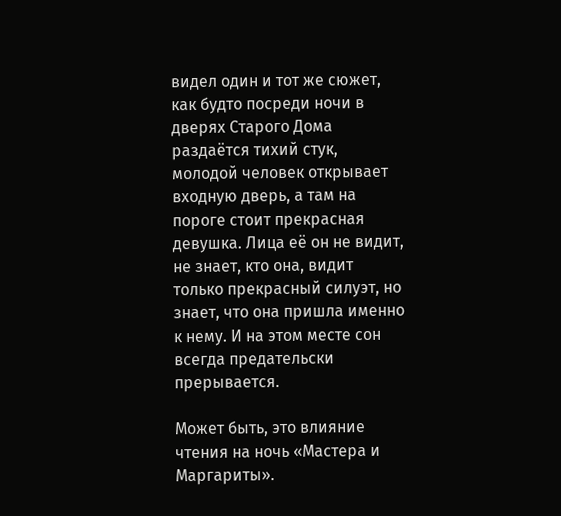видел один и тот же сюжет, как будто посреди ночи в дверях Старого Дома раздаётся тихий стук, молодой человек открывает входную дверь, а там на пороге стоит прекрасная девушка. Лица её он не видит, не знает, кто она, видит только прекрасный силуэт, но знает, что она пришла именно к нему. И на этом месте сон всегда предательски прерывается.

Может быть, это влияние чтения на ночь «Мастера и Маргариты».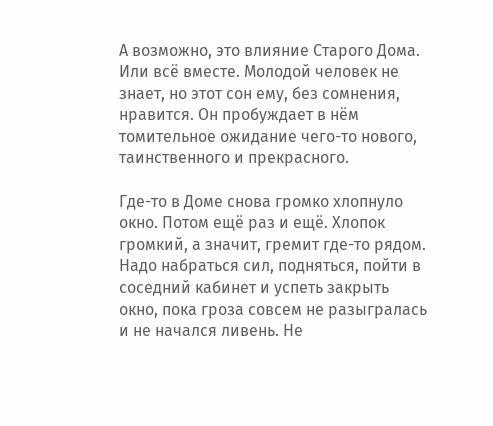А возможно, это влияние Старого Дома. Или всё вместе. Молодой человек не знает, но этот сон ему, без сомнения, нравится. Он пробуждает в нём томительное ожидание чего-то нового, таинственного и прекрасного.

Где-то в Доме снова громко хлопнуло окно. Потом ещё раз и ещё. Хлопок громкий, а значит, гремит где-то рядом. Надо набраться сил, подняться, пойти в соседний кабинет и успеть закрыть окно, пока гроза совсем не разыгралась и не начался ливень. Не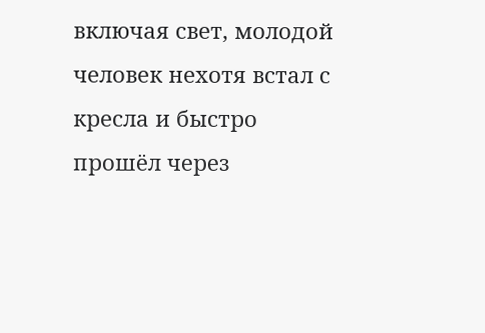включая свет, молодой человек нехотя встал с кресла и быстро прошёл через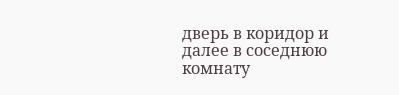дверь в коридор и далее в соседнюю комнату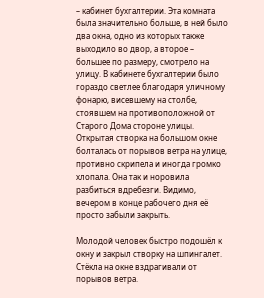– кабинет бухгалтерии. Эта комната была значительно больше, в ней было два окна, одно из которых также выходило во двор, а второе – большее по размеру, смотрело на улицу. В кабинете бухгалтерии было гораздо светлее благодаря уличному фонарю, висевшему на столбе, стоявшем на противоположной от Старого Дома стороне улицы. Открытая створка на большом окне болталась от порывов ветра на улице, противно скрипела и иногда громко хлопала. Она так и норовила разбиться вдребезги. Видимо, вечером в конце рабочего дня её просто забыли закрыть.

Молодой человек быстро подошёл к окну и закрыл створку на шпингалет. Стёкла на окне вздрагивали от порывов ветра.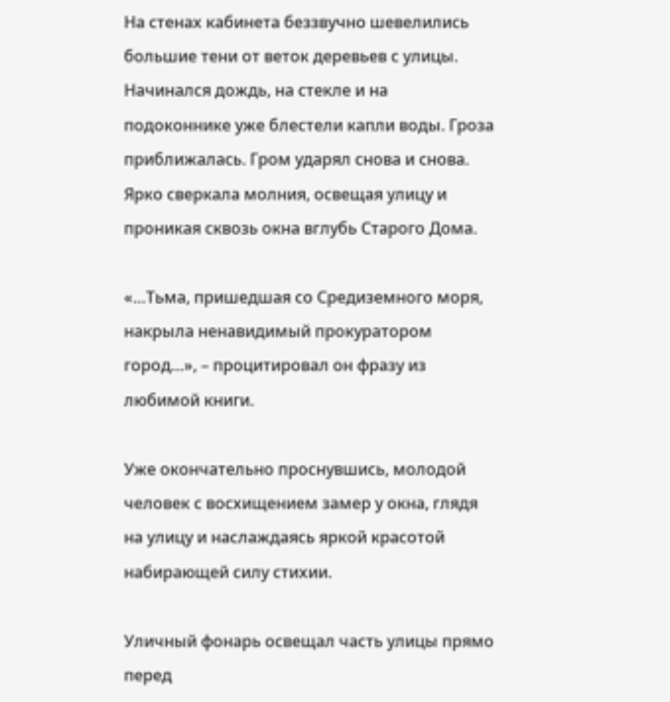На стенах кабинета беззвучно шевелились большие тени от веток деревьев с улицы. Начинался дождь, на стекле и на подоконнике уже блестели капли воды. Гроза приближалась. Гром ударял снова и снова. Ярко сверкала молния, освещая улицу и проникая сквозь окна вглубь Старого Дома.

«…Тьма, пришедшая со Средиземного моря, накрыла ненавидимый прокуратором город…», – процитировал он фразу из любимой книги.

Уже окончательно проснувшись, молодой человек с восхищением замер у окна, глядя на улицу и наслаждаясь яркой красотой набирающей силу стихии.

Уличный фонарь освещал часть улицы прямо перед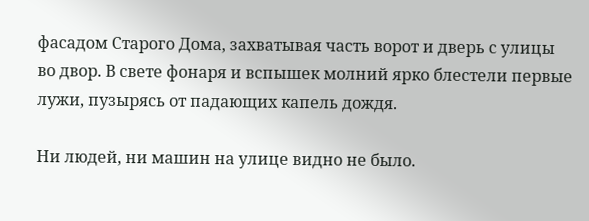фасадом Старого Дома, захватывая часть ворот и дверь с улицы во двор. В свете фонаря и вспышек молний ярко блестели первые лужи, пузырясь от падающих капель дождя.

Ни людей, ни машин на улице видно не было.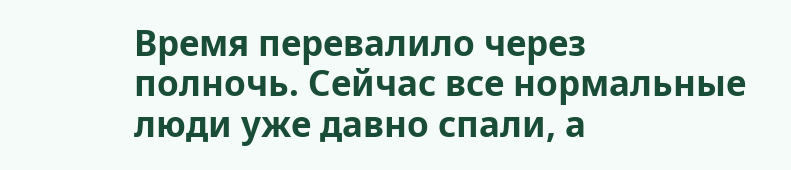Время перевалило через полночь. Сейчас все нормальные люди уже давно спали, а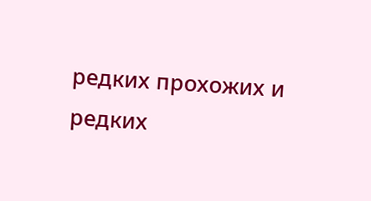редких прохожих и редких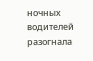ночных водителей разогнала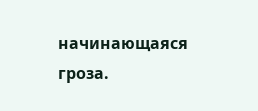начинающаяся гроза.